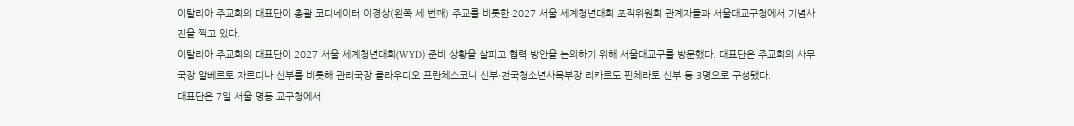이탈리아 주교회의 대표단이 총괄 코디네이터 이경상(왼쪽 세 번째) 주교를 비롯한 2027 서울 세계청년대회 조직위원회 관계자들과 서울대교구청에서 기념사진을 찍고 있다.
이탈리아 주교회의 대표단이 2027 서울 세계청년대회(WYD) 준비 상황을 살피고 협력 방안을 논의하기 위해 서울대교구를 방문했다. 대표단은 주교회의 사무국장 알베르토 자르디나 신부를 비롯해 관리국장 클라우디오 프란체스코니 신부·전국청소년사목부장 리카르도 핀체라토 신부 등 3명으로 구성됐다.
대표단은 7일 서울 명동 교구청에서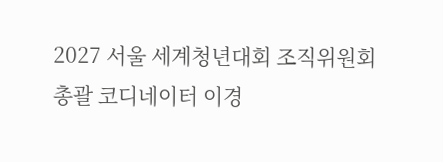2027 서울 세계청년대회 조직위원회 총괄 코디네이터 이경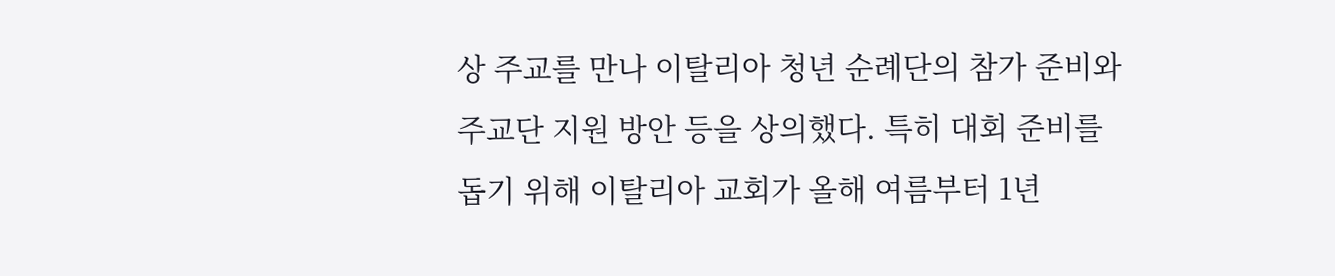상 주교를 만나 이탈리아 청년 순례단의 참가 준비와 주교단 지원 방안 등을 상의했다. 특히 대회 준비를 돕기 위해 이탈리아 교회가 올해 여름부터 1년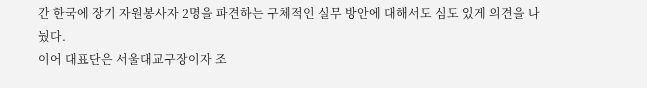간 한국에 장기 자원봉사자 2명을 파견하는 구체적인 실무 방안에 대해서도 심도 있게 의견을 나눴다.
이어 대표단은 서울대교구장이자 조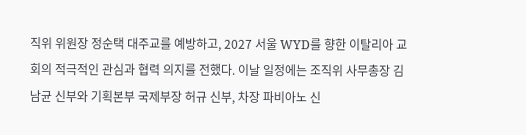직위 위원장 정순택 대주교를 예방하고, 2027 서울 WYD를 향한 이탈리아 교회의 적극적인 관심과 협력 의지를 전했다. 이날 일정에는 조직위 사무총장 김남균 신부와 기획본부 국제부장 허규 신부, 차장 파비아노 신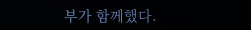부가 함께했다.